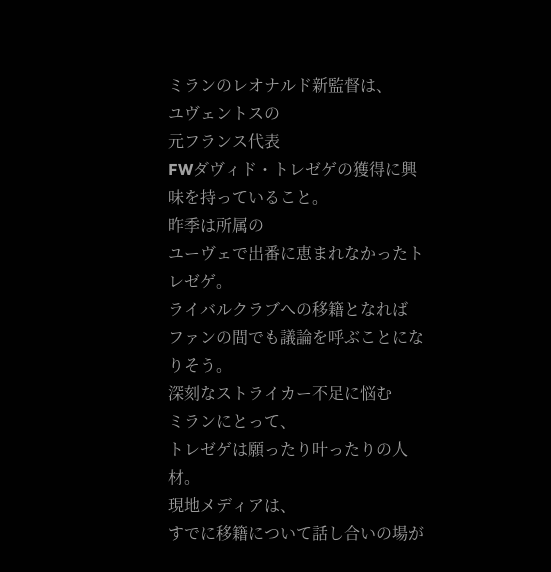ミランのレオナルド新監督は、
ユヴェントスの
元フランス代表
FWダヴィド・トレゼゲの獲得に興味を持っていること。
昨季は所属の
ユーヴェで出番に恵まれなかったトレゼゲ。
ライバルクラブへの移籍となれば
ファンの間でも議論を呼ぶことになりそう。
深刻なストライカー不足に悩む
ミランにとって、
トレゼゲは願ったり叶ったりの人材。
現地メディアは、
すでに移籍について話し合いの場が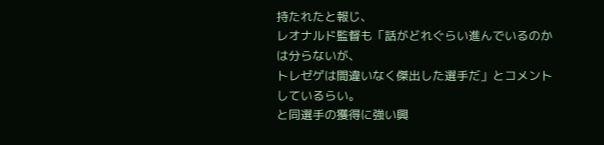持たれたと報じ、
レオナルド監督も「話がどれぐらい進んでいるのかは分らないが、
トレゼゲは間違いなく傑出した選手だ」とコメントしているらい。
と同選手の獲得に強い興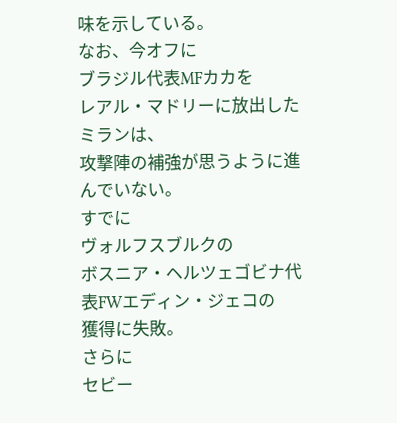味を示している。
なお、今オフに
ブラジル代表MFカカを
レアル・マドリーに放出した
ミランは、
攻撃陣の補強が思うように進んでいない。
すでに
ヴォルフスブルクの
ボスニア・ヘルツェゴビナ代表FWエディン・ジェコの
獲得に失敗。
さらに
セビー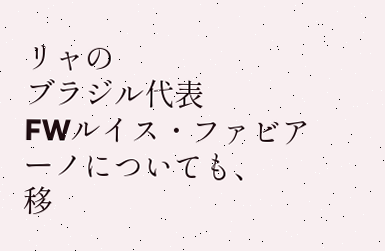リャの
ブラジル代表
FWルイス・ファビアーノについても、
移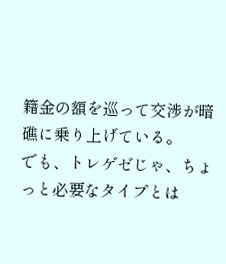籍金の額を巡って交渉が暗礁に乗り上げている。
でも、トレゲゼじゃ、ちょっと必要なタイプとは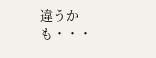違うかも・・・